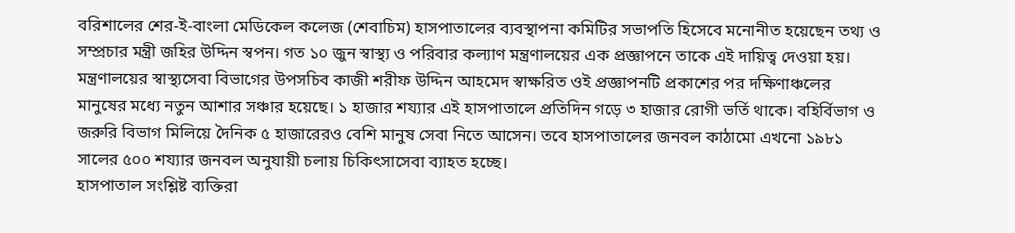বরিশালের শের-ই-বাংলা মেডিকেল কলেজ (শেবাচিম) হাসপাতালের ব্যবস্থাপনা কমিটির সভাপতি হিসেবে মনোনীত হয়েছেন তথ্য ও সম্প্রচার মন্ত্রী জহির উদ্দিন স্বপন। গত ১০ জুন স্বাস্থ্য ও পরিবার কল্যাণ মন্ত্রণালয়ের এক প্রজ্ঞাপনে তাকে এই দায়িত্ব দেওয়া হয়।
মন্ত্রণালয়ের স্বাস্থ্যসেবা বিভাগের উপসচিব কাজী শরীফ উদ্দিন আহমেদ স্বাক্ষরিত ওই প্রজ্ঞাপনটি প্রকাশের পর দক্ষিণাঞ্চলের মানুষের মধ্যে নতুন আশার সঞ্চার হয়েছে। ১ হাজার শয্যার এই হাসপাতালে প্রতিদিন গড়ে ৩ হাজার রোগী ভর্তি থাকে। বহির্বিভাগ ও জরুরি বিভাগ মিলিয়ে দৈনিক ৫ হাজারেরও বেশি মানুষ সেবা নিতে আসেন। তবে হাসপাতালের জনবল কাঠামো এখনো ১৯৮১ সালের ৫০০ শয্যার জনবল অনুযায়ী চলায় চিকিৎসাসেবা ব্যাহত হচ্ছে।
হাসপাতাল সংশ্লিষ্ট ব্যক্তিরা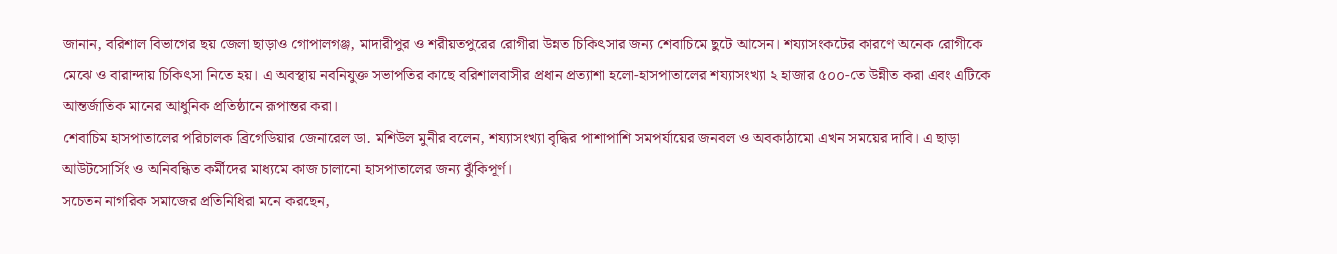জানান, বরিশাল বিভাগের ছয় জেলা ছাড়াও গোপালগঞ্জ, মাদারীপুর ও শরীয়তপুরের রোগীরা উন্নত চিকিৎসার জন্য শেবাচিমে ছুটে আসেন। শয্যাসংকটের কারণে অনেক রোগীকে মেঝে ও বারান্দায় চিকিৎসা নিতে হয়। এ অবস্থায় নবনিযুক্ত সভাপতির কাছে বরিশালবাসীর প্রধান প্রত্যাশা হলো-হাসপাতালের শয্যাসংখ্যা ২ হাজার ৫০০-তে উন্নীত করা এবং এটিকে আন্তর্জাতিক মানের আধুনিক প্রতিষ্ঠানে রূপান্তর করা।
শেবাচিম হাসপাতালের পরিচালক ব্রিগেডিয়ার জেনারেল ডা. মশিউল মুনীর বলেন, শয্যাসংখ্যা বৃদ্ধির পাশাপাশি সমপর্যায়ের জনবল ও অবকাঠামো এখন সময়ের দাবি। এ ছাড়া আউটসোর্সিং ও অনিবন্ধিত কর্মীদের মাধ্যমে কাজ চালানো হাসপাতালের জন্য ঝুঁকিপূর্ণ।
সচেতন নাগরিক সমাজের প্রতিনিধিরা মনে করছেন,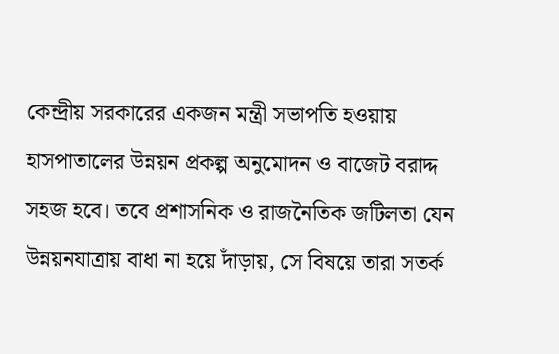কেন্দ্রীয় সরকারের একজন মন্ত্রী সভাপতি হওয়ায় হাসপাতালের উন্নয়ন প্রকল্প অনুমোদন ও বাজেট বরাদ্দ সহজ হবে। তবে প্রশাসনিক ও রাজনৈতিক জটিলতা যেন উন্নয়নযাত্রায় বাধা না হয়ে দাঁড়ায়, সে বিষয়ে তারা সতর্ক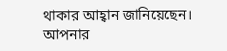থাকার আহ্বান জানিয়েছেন।
আপনার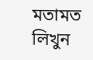মতামত লিখুন